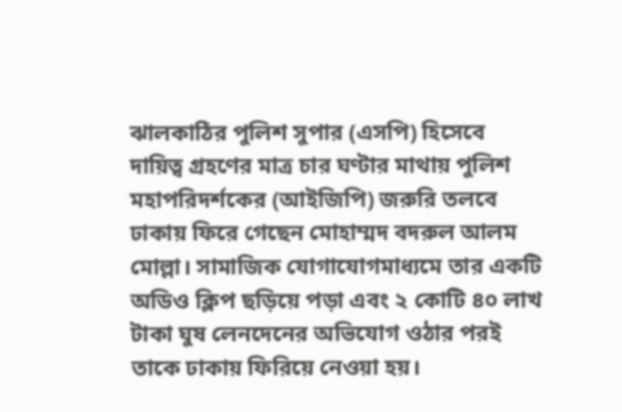ঝালকাঠির পুলিশ সুপার (এসপি) হিসেবে দায়িত্ব গ্রহণের মাত্র চার ঘণ্টার মাথায় পুলিশ মহাপরিদর্শকের (আইজিপি) জরুরি তলবে ঢাকায় ফিরে গেছেন মোহাম্মদ বদরুল আলম মোল্লা। সামাজিক যোগাযোগমাধ্যমে তার একটি অডিও ক্লিপ ছড়িয়ে পড়া এবং ২ কোটি ৪০ লাখ টাকা ঘুষ লেনদেনের অভিযোগ ওঠার পরই তাকে ঢাকায় ফিরিয়ে নেওয়া হয়।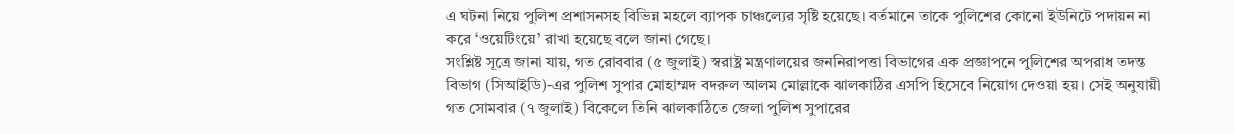এ ঘটনা নিয়ে পুলিশ প্রশাসনসহ বিভিন্ন মহলে ব্যাপক চাঞ্চল্যের সৃষ্টি হয়েছে। বর্তমানে তাকে পুলিশের কোনো ইউনিটে পদায়ন না করে ‘ওয়েটিংয়ে’ রাখা হয়েছে বলে জানা গেছে।
সংশ্লিষ্ট সূত্রে জানা যায়, গত রোববার (৫ জুলাই) স্বরাষ্ট্র মন্ত্রণালয়ের জননিরাপত্তা বিভাগের এক প্রজ্ঞাপনে পুলিশের অপরাধ তদন্ত বিভাগ (সিআইডি)-এর পুলিশ সুপার মোহাম্মদ বদরুল আলম মোল্লাকে ঝালকাঠির এসপি হিসেবে নিয়োগ দেওয়া হয়। সেই অনুযায়ী গত সোমবার (৭ জুলাই) বিকেলে তিনি ঝালকাঠিতে জেলা পুলিশ সুপারের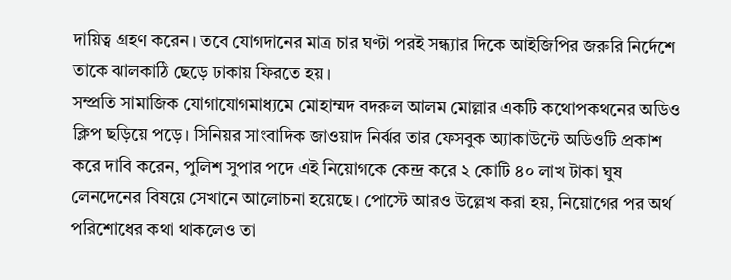দায়িত্ব গ্রহণ করেন। তবে যোগদানের মাত্র চার ঘণ্টা পরই সন্ধ্যার দিকে আইজিপির জরুরি নির্দেশে তাকে ঝালকাঠি ছেড়ে ঢাকায় ফিরতে হয়।
সম্প্রতি সামাজিক যোগাযোগমাধ্যমে মোহাম্মদ বদরুল আলম মোল্লার একটি কথোপকথনের অডিও ক্লিপ ছড়িয়ে পড়ে। সিনিয়র সাংবাদিক জাওয়াদ নির্ঝর তার ফেসবুক অ্যাকাউন্টে অডিওটি প্রকাশ করে দাবি করেন, পুলিশ সুপার পদে এই নিয়োগকে কেন্দ্র করে ২ কোটি ৪০ লাখ টাকা ঘুষ লেনদেনের বিষয়ে সেখানে আলোচনা হয়েছে। পোস্টে আরও উল্লেখ করা হয়, নিয়োগের পর অর্থ পরিশোধের কথা থাকলেও তা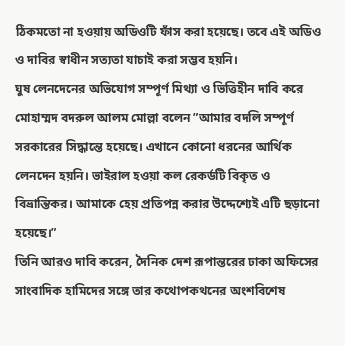ঠিকমতো না হওয়ায় অডিওটি ফাঁস করা হয়েছে। তবে এই অডিও ও দাবির স্বাধীন সত্যতা যাচাই করা সম্ভব হয়নি।
ঘুষ লেনদেনের অভিযোগ সম্পূর্ণ মিথ্যা ও ভিত্তিহীন দাবি করে মোহাম্মদ বদরুল আলম মোল্লা বলেন ”আমার বদলি সম্পূর্ণ সরকারের সিদ্ধান্তে হয়েছে। এখানে কোনো ধরনের আর্থিক লেনদেন হয়নি। ভাইরাল হওয়া কল রেকর্ডটি বিকৃত ও বিভ্রান্তিকর। আমাকে হেয় প্রতিপন্ন করার উদ্দেশ্যেই এটি ছড়ানো হয়েছে।”
তিনি আরও দাবি করেন, দৈনিক দেশ রূপান্তরের ঢাকা অফিসের সাংবাদিক হামিদের সঙ্গে তার কথোপকথনের অংশবিশেষ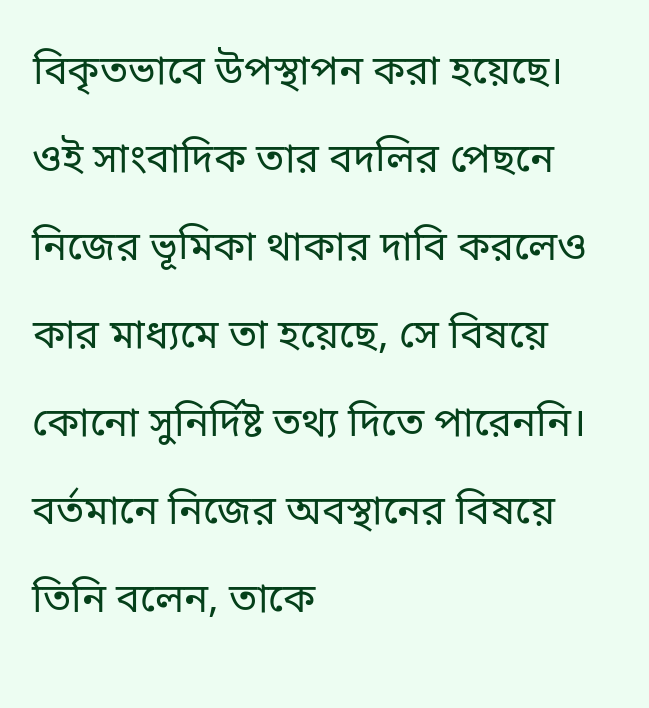বিকৃতভাবে উপস্থাপন করা হয়েছে। ওই সাংবাদিক তার বদলির পেছনে নিজের ভূমিকা থাকার দাবি করলেও কার মাধ্যমে তা হয়েছে, সে বিষয়ে কোনো সুনির্দিষ্ট তথ্য দিতে পারেননি।
বর্তমানে নিজের অবস্থানের বিষয়ে তিনি বলেন, তাকে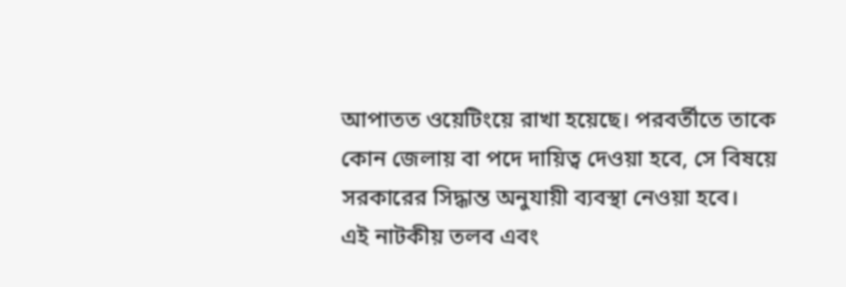আপাতত ওয়েটিংয়ে রাখা হয়েছে। পরবর্তীতে তাকে কোন জেলায় বা পদে দায়িত্ব দেওয়া হবে, সে বিষয়ে সরকারের সিদ্ধান্ত অনুযায়ী ব্যবস্থা নেওয়া হবে।
এই নাটকীয় তলব এবং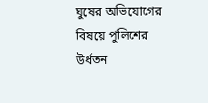ঘুষের অভিযোগের বিষয়ে পুলিশের উর্ধতন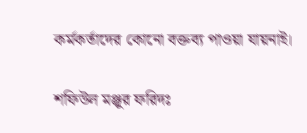কর্মকর্তাদের কোনো বক্তব্য পাওয়া যায়নাই।

শফিউল মঞ্জুর ফরিদঃ